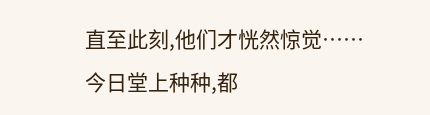直至此刻,他们才恍然惊觉……
今日堂上种种,都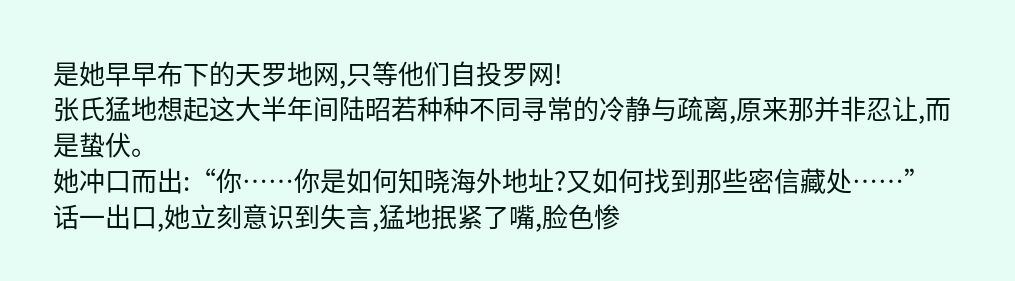是她早早布下的天罗地网,只等他们自投罗网!
张氏猛地想起这大半年间陆昭若种种不同寻常的冷静与疏离,原来那并非忍让,而是蛰伏。
她冲口而出:“你……你是如何知晓海外地址?又如何找到那些密信藏处……”
话一出口,她立刻意识到失言,猛地抿紧了嘴,脸色惨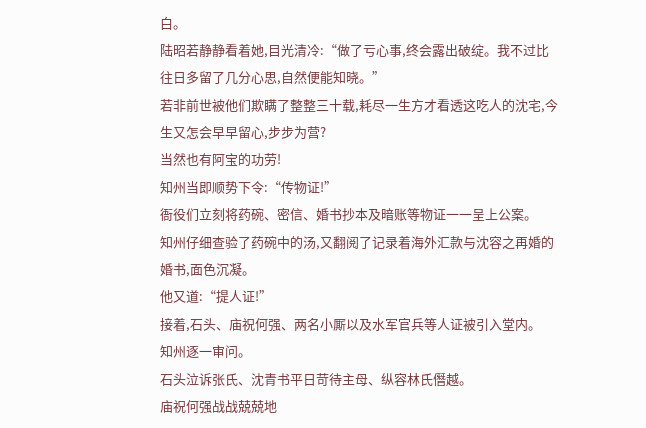白。
陆昭若静静看着她,目光清冷:“做了亏心事,终会露出破绽。我不过比往日多留了几分心思,自然便能知晓。”
若非前世被他们欺瞒了整整三十载,耗尽一生方才看透这吃人的沈宅,今生又怎会早早留心,步步为营?
当然也有阿宝的功劳!
知州当即顺势下令:“传物证!”
衙役们立刻将药碗、密信、婚书抄本及暗账等物证一一呈上公案。
知州仔细查验了药碗中的汤,又翻阅了记录着海外汇款与沈容之再婚的婚书,面色沉凝。
他又道:“提人证!”
接着,石头、庙祝何强、两名小厮以及水军官兵等人证被引入堂内。
知州逐一审问。
石头泣诉张氏、沈青书平日苛待主母、纵容林氏僭越。
庙祝何强战战兢兢地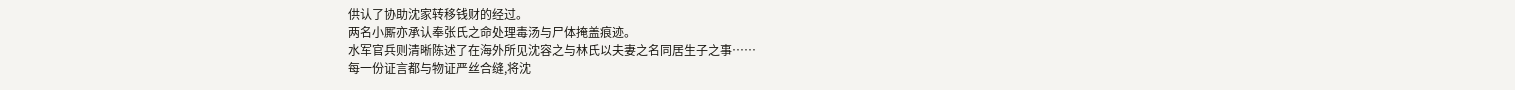供认了协助沈家转移钱财的经过。
两名小厮亦承认奉张氏之命处理毒汤与尸体掩盖痕迹。
水军官兵则清晰陈述了在海外所见沈容之与林氏以夫妻之名同居生子之事……
每一份证言都与物证严丝合缝,将沈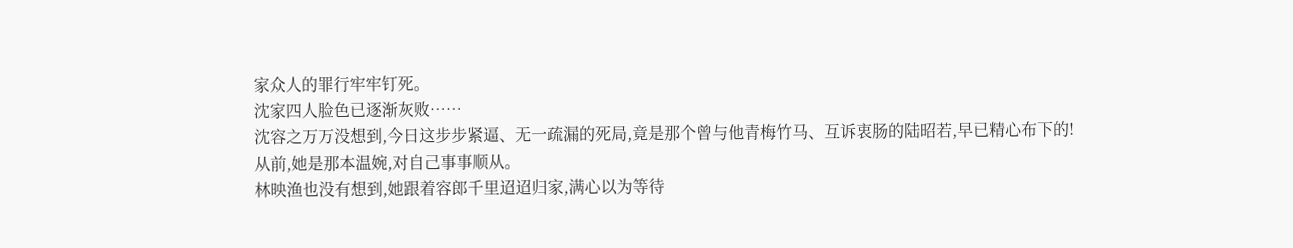家众人的罪行牢牢钉死。
沈家四人脸色已逐渐灰败……
沈容之万万没想到,今日这步步紧逼、无一疏漏的死局,竟是那个曾与他青梅竹马、互诉衷肠的陆昭若,早已精心布下的!
从前,她是那本温婉,对自己事事顺从。
林映渔也没有想到,她跟着容郎千里迢迢归家,满心以为等待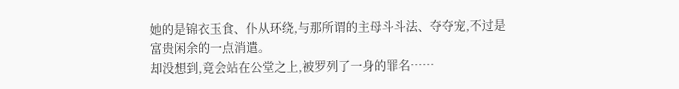她的是锦衣玉食、仆从环绕,与那所谓的主母斗斗法、夺夺宠,不过是富贵闲余的一点消遣。
却没想到,竟会站在公堂之上,被罗列了一身的罪名……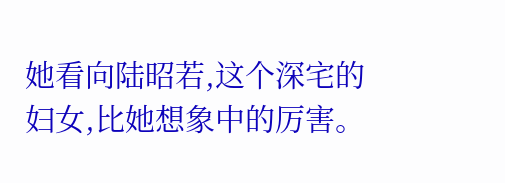她看向陆昭若,这个深宅的妇女,比她想象中的厉害。